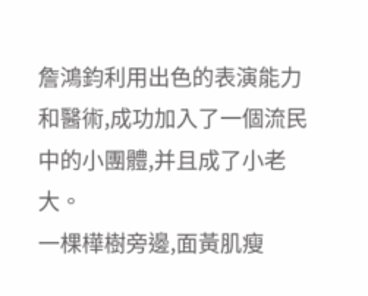詹鴻鈞利用出色的表演能力和醫術,成功加入了一個流民中的小團體,并且成了小老大。
一棵樺樹旁邊,面黃肌瘦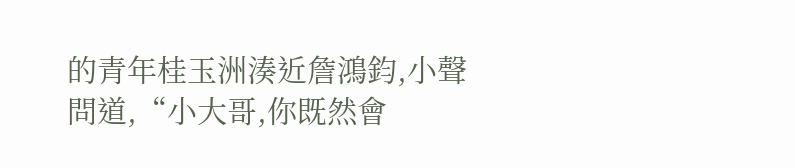的青年桂玉洲湊近詹鴻鈞,小聲問道,“小大哥,你既然會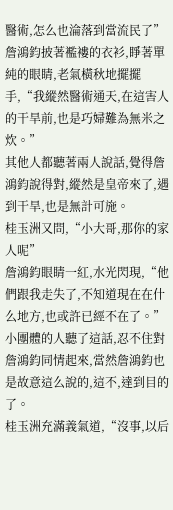醫術,怎么也淪落到當流民了”
詹鴻鈞披著襤褸的衣衫,睜著單純的眼睛,老氣橫秋地擺擺手,“我縱然醫術通天,在這害人的干旱前,也是巧婦難為無米之炊。”
其他人都聽著兩人說話,覺得詹鴻鈞說得對,縱然是皇帝來了,遇到干旱,也是無計可施。
桂玉洲又問,“小大哥,那你的家人呢”
詹鴻鈞眼睛一紅,水光閃現,“他們跟我走失了,不知道現在在什么地方,也或許已經不在了。”
小團體的人聽了這話,忍不住對詹鴻鈞同情起來,當然詹鴻鈞也是故意這么說的,這不,達到目的了。
桂玉洲充滿義氣道,“沒事,以后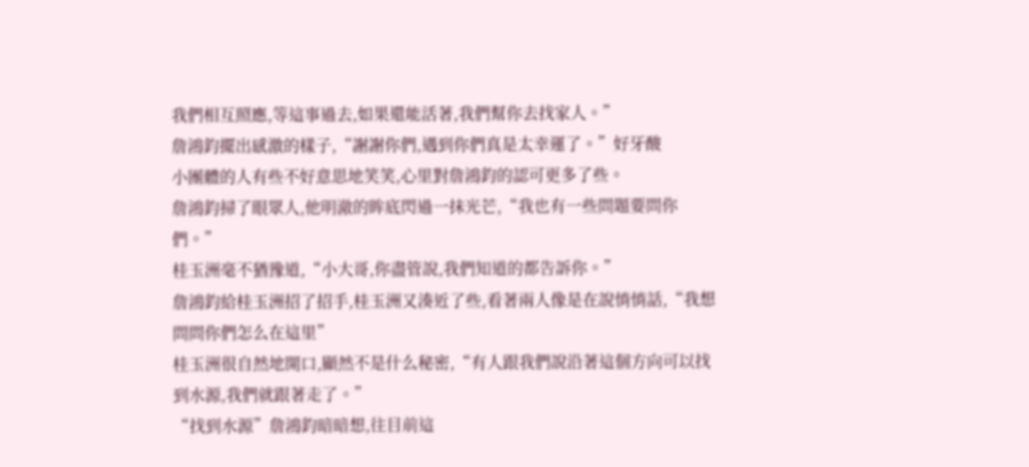我們相互照應,等這事過去,如果還能活著,我們幫你去找家人。”
詹鴻鈞擺出感激的樣子,“謝謝你們,遇到你們真是太幸運了。”好牙酸
小團體的人有些不好意思地笑笑,心里對詹鴻鈞的認可更多了些。
詹鴻鈞掃了眼眾人,他明澈的眸底閃過一抹光芒,“我也有一些問題要問你們。”
桂玉洲毫不猶豫道,“小大哥,你盡管說,我們知道的都告訴你。”
詹鴻鈞給桂玉洲招了招手,桂玉洲又湊近了些,看著兩人像是在說悄悄話,“我想問問你們怎么在這里”
桂玉洲很自然地開口,顯然不是什么秘密,“有人跟我們說沿著這個方向可以找到水源,我們就跟著走了。”
“找到水源”詹鴻鈞暗暗想,往目前這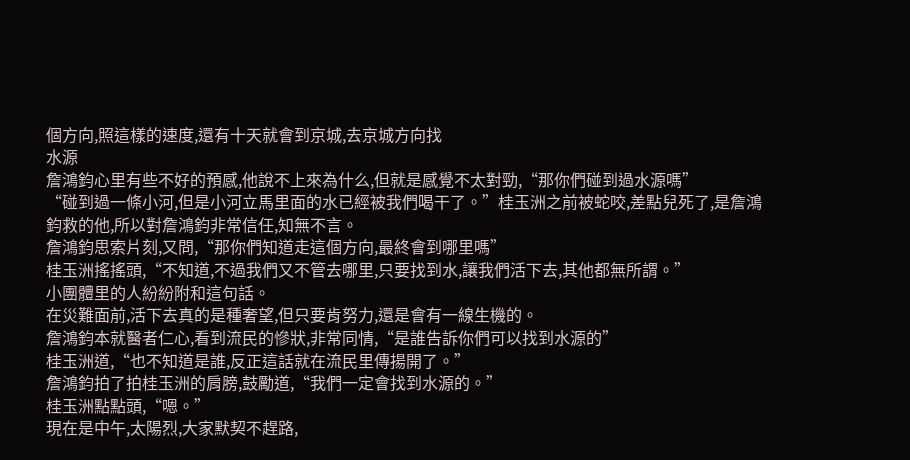個方向,照這樣的速度,還有十天就會到京城,去京城方向找
水源
詹鴻鈞心里有些不好的預感,他說不上來為什么,但就是感覺不太對勁,“那你們碰到過水源嗎”
“碰到過一條小河,但是小河立馬里面的水已經被我們喝干了。”桂玉洲之前被蛇咬,差點兒死了,是詹鴻鈞救的他,所以對詹鴻鈞非常信任,知無不言。
詹鴻鈞思索片刻,又問,“那你們知道走這個方向,最終會到哪里嗎”
桂玉洲搖搖頭,“不知道,不過我們又不管去哪里,只要找到水,讓我們活下去,其他都無所謂。”
小團體里的人紛紛附和這句話。
在災難面前,活下去真的是種奢望,但只要肯努力,還是會有一線生機的。
詹鴻鈞本就醫者仁心,看到流民的慘狀,非常同情,“是誰告訴你們可以找到水源的”
桂玉洲道,“也不知道是誰,反正這話就在流民里傳揚開了。”
詹鴻鈞拍了拍桂玉洲的肩膀,鼓勵道,“我們一定會找到水源的。”
桂玉洲點點頭,“嗯。”
現在是中午,太陽烈,大家默契不趕路,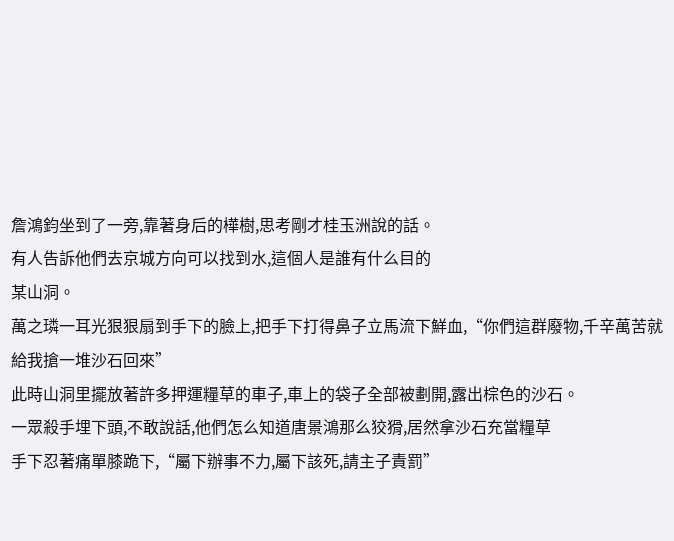詹鴻鈞坐到了一旁,靠著身后的樺樹,思考剛才桂玉洲說的話。
有人告訴他們去京城方向可以找到水,這個人是誰有什么目的
某山洞。
萬之璘一耳光狠狠扇到手下的臉上,把手下打得鼻子立馬流下鮮血,“你們這群廢物,千辛萬苦就給我搶一堆沙石回來”
此時山洞里擺放著許多押運糧草的車子,車上的袋子全部被劃開,露出棕色的沙石。
一眾殺手埋下頭,不敢說話,他們怎么知道唐景鴻那么狡猾,居然拿沙石充當糧草
手下忍著痛單膝跪下,“屬下辦事不力,屬下該死,請主子責罰”